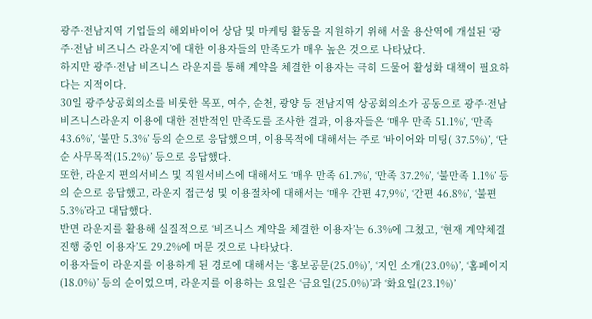광주·전남지역 기업들의 해외바이어 상담 및 마케팅 활동을 지원하기 위해 서울 용산역에 개설된 ‘광주·전남 비즈니스 라운지’에 대한 이용자들의 만족도가 매우 높은 것으로 나타났다.
하지만 광주·전남 비즈니스 라운지를 통해 계약을 체결한 이용자는 극히 드물어 활성화 대책이 필요하다는 지적이다.
30일 광주상공회의소를 비롯한 목포, 여수, 순천, 광양 등 전남지역 상공회의소가 공동으로 광주·전남 비즈니스라운지 이용에 대한 전반적인 만족도를 조사한 결과, 이용자들은 ‘매우 만족 51.1%’, ‘만족 43.6%’, ‘불만 5.3%’ 등의 순으로 응답했으며, 이용목적에 대해서는 주로 ‘바이어와 미팅( 37.5%)’, ‘단순 사무목적(15.2%)’ 등으로 응답했다.
또한, 라운지 편의서비스 및 직원서비스에 대해서도 ‘매우 만족 61.7%’, ‘만족 37.2%’, ‘불만족 1.1%’ 등의 순으로 응답했고, 라운지 접근성 및 이용절차에 대해서는 ‘매우 간편 47,9%’, ‘간편 46.8%’, ‘불편 5.3%’라고 대답했다.
반면 라운지를 활용해 실질적으로 ‘비즈니스 계약을 체결한 이용자’는 6.3%에 그쳤고, ‘현재 계약체결 진행 중인 이용자’도 29.2%에 머문 것으로 나타났다.
이용자들이 라운지를 이용하게 된 경로에 대해서는 ‘홍보공문(25.0%)’, ‘지인 소개(23.0%)’, ‘홈페이지(18.0%)’ 등의 순이었으며, 라운지를 이용하는 요일은 ‘금요일(25.0%)’과 ‘화요일(23.1%)’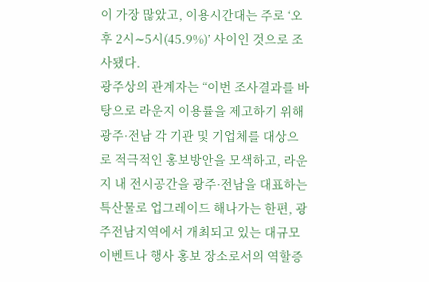이 가장 많았고, 이용시간대는 주로 ‘오후 2시∼5시(45.9%)’ 사이인 것으로 조사됐다.
광주상의 관계자는 “이번 조사결과를 바탕으로 라운지 이용률을 제고하기 위해 광주·전남 각 기관 및 기업체를 대상으로 적극적인 홍보방안을 모색하고, 라운지 내 전시공간을 광주·전남을 대표하는 특산물로 업그레이드 해나가는 한편, 광주전남지역에서 개최되고 있는 대규모 이벤트나 행사 홍보 장소로서의 역할증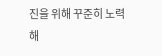진을 위해 꾸준히 노력해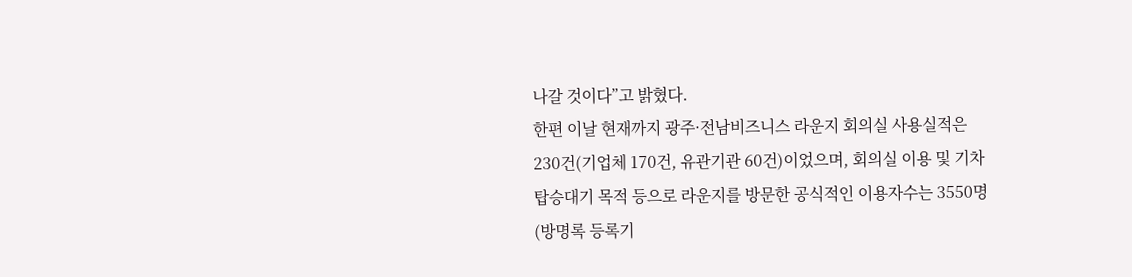나갈 것이다”고 밝혔다.
한편 이날 현재까지 광주·전남비즈니스 라운지 회의실 사용실적은 230건(기업체 170건, 유관기관 60건)이었으며, 회의실 이용 및 기차탑승대기 목적 등으로 라운지를 방문한 공식적인 이용자수는 3550명(방명록 등록기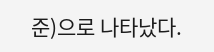준)으로 나타났다.